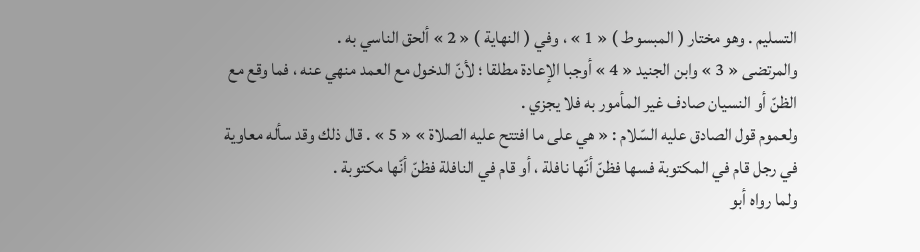التسليم . وهو مختار ( المبسوط ) « 1 » ، وفي ( النهاية ) « 2 » ألحق الناسي به .
والمرتضى « 3 » وابن الجنيد « 4 » أوجبا الإعادة مطلقا ؛ لأنّ الدخول مع العمد منهي عنه ، فما وقع مع الظنّ أو النسيان صادف غير المأمور به فلا يجزي .
ولعموم قول الصادق عليه السّلام : « هي على ما افتتح عليه الصلاة » « 5 » . قال ذلك وقد سأله معاوية في رجل قام في المكتوبة فسها فظنّ أنّها نافلة ، أو قام في النافلة فظنّ أنّها مكتوبة .
ولما رواه أبو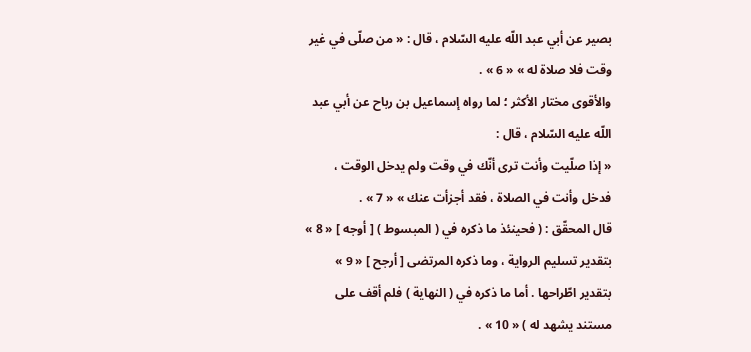بصير عن أبي عبد اللّه عليه السّلام ، قال : « من صلّى في غير وقت فلا صلاة له » « 6 » .
والأقوى مختار الأكثر ؛ لما رواه إسماعيل بن رباح عن أبي عبد اللّه عليه السّلام ، قال :
« إذا صلّيت وأنت ترى أنّك في وقت ولم يدخل الوقت ، فدخل وأنت في الصلاة ، فقد أجزأت عنك » « 7 » .
قال المحقّق : ( فحينئذ ما ذكره في ( المبسوط ) [ أوجه ] « 8 » بتقدير تسليم الرواية ، وما ذكره المرتضى [ أرجح ] « 9 » بتقدير اطّراحها . أما ما ذكره في ( النهاية ) فلم أقف على مستند يشهد له ) « 10 » .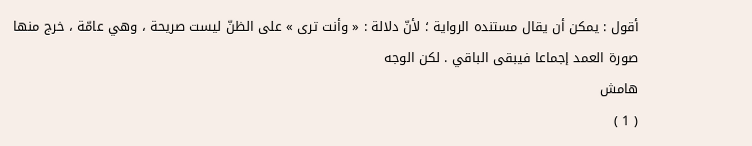أقول : يمكن أن يقال مستنده الرواية ؛ لأنّ دلالة : « وأنت ترى » على الظنّ ليست صريحة ، وهي عامّة ، خرج منها صورة العمد إجماعا فيبقى الباقي . لكن الوجه
هامش
( 1 )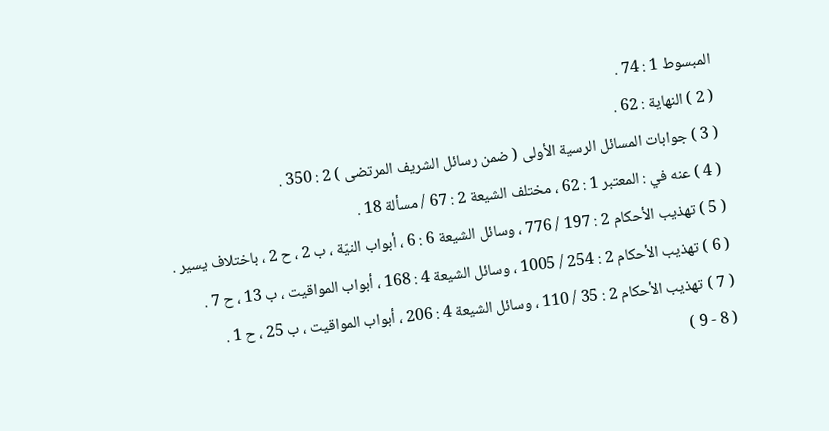المبسوط 1 : 74 .
( 2 ) النهاية : 62 .
( 3 ) جوابات المسائل الرسية الأولى ( ضمن رسائل الشريف المرتضى ) 2 : 350 .
( 4 ) عنه في : المعتبر 1 : 62 ، مختلف الشيعة 2 : 67 / مسألة 18 .
( 5 ) تهذيب الأحكام 2 : 197 / 776 ، وسائل الشيعة 6 : 6 ، أبواب النيّة ، ب 2 ، ح 2 ، باختلاف يسير .
( 6 ) تهذيب الأحكام 2 : 254 / 1005 ، وسائل الشيعة 4 : 168 ، أبواب المواقيت ، ب 13 ، ح 7 .
( 7 ) تهذيب الأحكام 2 : 35 / 110 ، وسائل الشيعة 4 : 206 ، أبواب المواقيت ، ب 25 ، ح 1 .
( 8 - 9 )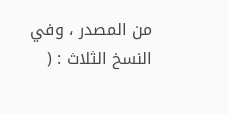من المصدر ، وفي النسخ الثلاث : (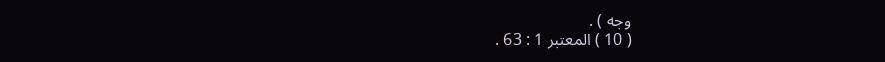وجه ) .
( 10 ) المعتبر 1 : 63 .